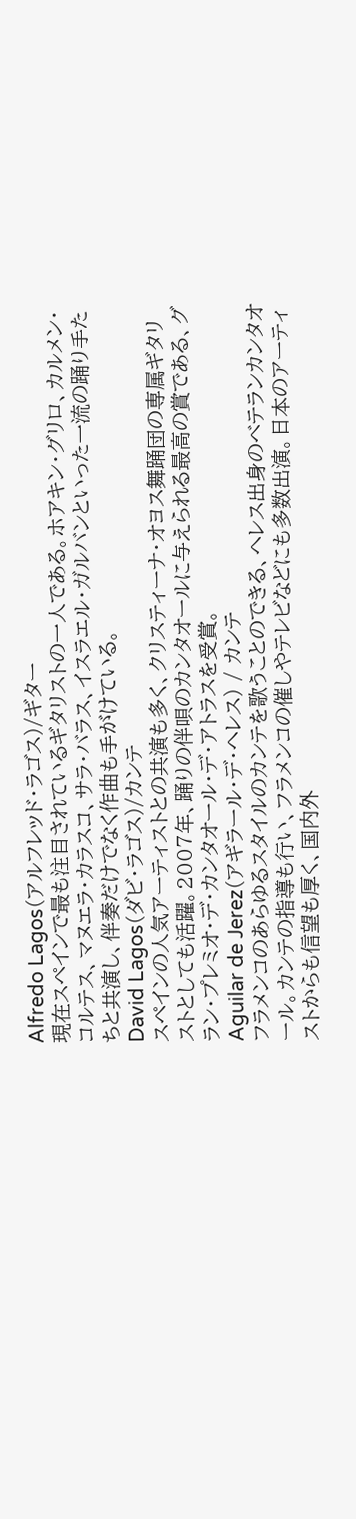Alfredo Lagos(アルフレッド・ラゴス)/ギター
現在スペインで最も注目されているギタリストの一人である。ホアキン・グリロ、カルメン・コルテス、マヌエラ・カラスコ、サラ・バラス、イスラエル・ガルバンといった一流の踊り手たちと共演し、伴奏だけでなく作曲も手がけている。
David Lagos(ダビ・ラゴス)/カンテ
スペインの人気アーティストとの共演も多く、クリスティーナ・オヨス舞踊団の専属ギタリストとしても活躍。2007年、踊りの伴唄のカンタオールに与えられる最高の賞である、グラン・プレミオ・デ・カンタオール・デ・アトラスを受賞。
Aguilar de Jerez(アギラール・デ・ヘレス) / カンテ
フラメンコのあらゆるスタイルのカンテを歌うことのできる、ヘレス出身のベテランカンタオール。カンテの指導も行い、フラメンコの催しやテレビなどにも多数出演。日本のアーティストからも信望も厚く、国内外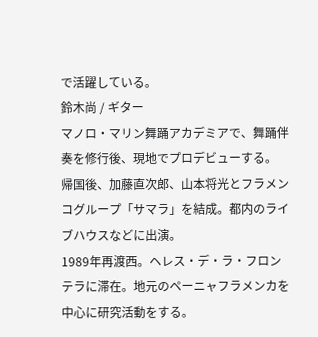で活躍している。
鈴木尚 / ギター
マノロ・マリン舞踊アカデミアで、舞踊伴奏を修行後、現地でプロデビューする。
帰国後、加藤直次郎、山本将光とフラメンコグループ「サマラ」を結成。都内のライブハウスなどに出演。
1989年再渡西。ヘレス・デ・ラ・フロンテラに滞在。地元のペーニャフラメンカを中心に研究活動をする。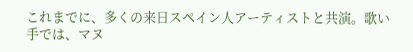これまでに、多くの来日スペイン人アーティストと共演。歌い手では、マヌ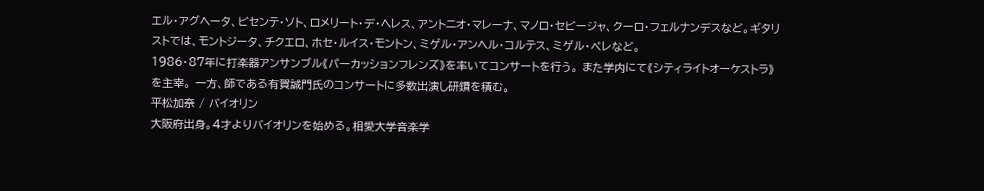エル・アグヘータ、ビセンテ・ソト、ロメリート・デ・ヘレス、アントニオ・マレーナ、マノロ・セビージャ、クーロ・フェルナンデスなど。ギタリストでは、モントジータ、チクエロ、ホセ・ルイス・モントン、ミゲル・アンヘル・コルテス、ミゲル・ペレなど。
1986・87年に打楽器アンサンブル《パーカッションフレンズ》を率いてコンサートを行う。 また学内にて《シティライトオーケストラ》を主宰。 一方、師である有賀誠門氏のコンサートに多数出演し研鑽を積む。
平松加奈 / バイオリン
大阪府出身。4才よりバイオリンを始める。相愛大学音楽学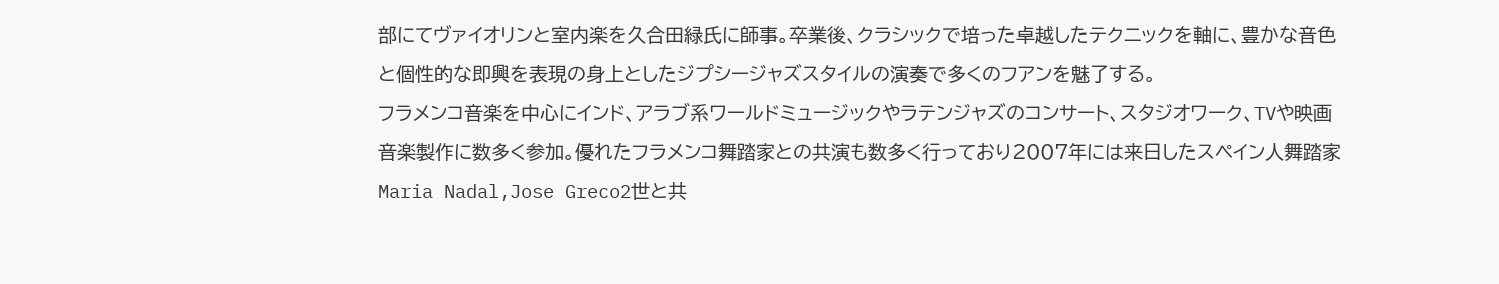部にてヴァイオリンと室内楽を久合田緑氏に師事。卒業後、クラシックで培った卓越したテクニックを軸に、豊かな音色と個性的な即興を表現の身上としたジプシージャズスタイルの演奏で多くのフアンを魅了する。
フラメンコ音楽を中心にインド、アラブ系ワールドミュージックやラテンジャズのコンサート、スタジオワーク、TVや映画音楽製作に数多く参加。優れたフラメンコ舞踏家との共演も数多く行っており2007年には来日したスペイン人舞踏家Maria Nadal,Jose Greco2世と共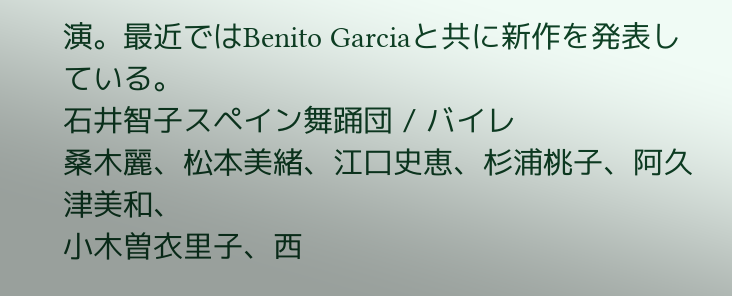演。最近ではBenito Garciaと共に新作を発表している。
石井智子スペイン舞踊団 / バイレ
桑木麗、松本美緒、江口史恵、杉浦桃子、阿久津美和、
小木曽衣里子、西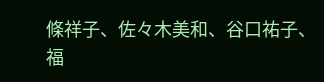條祥子、佐々木美和、谷口祐子、
福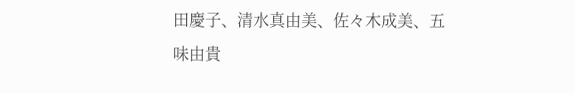田慶子、清水真由美、佐々木成美、五味由貴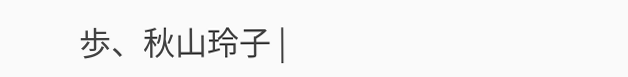歩、秋山玲子 |